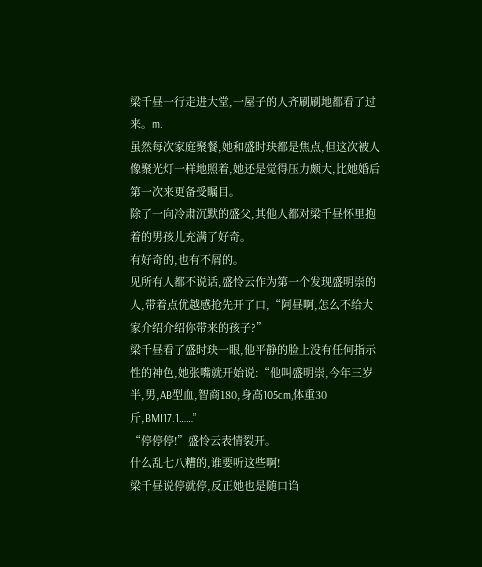梁千昼一行走进大堂,一屋子的人齐刷刷地都看了过来。m.
虽然每次家庭聚餐,她和盛时玦都是焦点,但这次被人像聚光灯一样地照着,她还是觉得压力颇大,比她婚后第一次来更备受瞩目。
除了一向冷肃沉默的盛父,其他人都对梁千昼怀里抱着的男孩儿充满了好奇。
有好奇的,也有不屑的。
见所有人都不说话,盛怜云作为第一个发现盛明崇的人,带着点优越感抢先开了口,“阿昼啊,怎么不给大家介绍介绍你带来的孩子?”
梁千昼看了盛时玦一眼,他平静的脸上没有任何指示性的神色,她张嘴就开始说:“他叫盛明崇,今年三岁半,男,AB型血,智商180,身高105cm,体重30斤,BMI17.1……”
“停停停!”盛怜云表情裂开。
什么乱七八糟的,谁要听这些啊!
梁千昼说停就停,反正她也是随口诌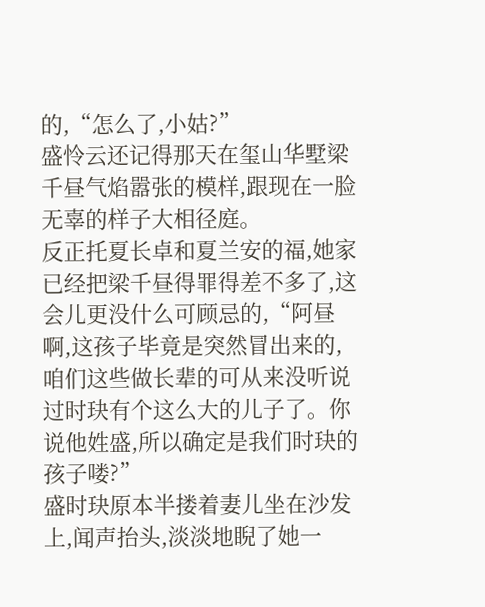的,“怎么了,小姑?”
盛怜云还记得那天在玺山华墅梁千昼气焰嚣张的模样,跟现在一脸无辜的样子大相径庭。
反正托夏长卓和夏兰安的福,她家已经把梁千昼得罪得差不多了,这会儿更没什么可顾忌的,“阿昼啊,这孩子毕竟是突然冒出来的,咱们这些做长辈的可从来没听说过时玦有个这么大的儿子了。你说他姓盛,所以确定是我们时玦的孩子喽?”
盛时玦原本半搂着妻儿坐在沙发上,闻声抬头,淡淡地睨了她一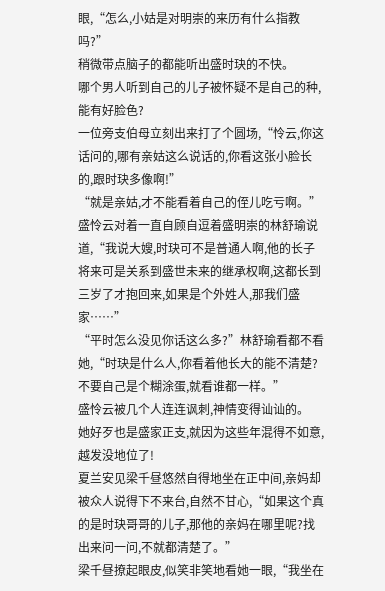眼,“怎么,小姑是对明崇的来历有什么指教吗?”
稍微带点脑子的都能听出盛时玦的不快。
哪个男人听到自己的儿子被怀疑不是自己的种,能有好脸色?
一位旁支伯母立刻出来打了个圆场,“怜云,你这话问的,哪有亲姑这么说话的,你看这张小脸长的,跟时玦多像啊!”
“就是亲姑,才不能看着自己的侄儿吃亏啊。”盛怜云对着一直自顾自逗着盛明崇的林舒瑜说道,“我说大嫂,时玦可不是普通人啊,他的长子将来可是关系到盛世未来的继承权啊,这都长到三岁了才抱回来,如果是个外姓人,那我们盛家……”
“平时怎么没见你话这么多?”林舒瑜看都不看她,“时玦是什么人,你看着他长大的能不清楚?不要自己是个糊涂蛋,就看谁都一样。”
盛怜云被几个人连连讽刺,神情变得讪讪的。
她好歹也是盛家正支,就因为这些年混得不如意,越发没地位了!
夏兰安见梁千昼悠然自得地坐在正中间,亲妈却被众人说得下不来台,自然不甘心,“如果这个真的是时玦哥哥的儿子,那他的亲妈在哪里呢?找出来问一问,不就都清楚了。”
梁千昼撩起眼皮,似笑非笑地看她一眼,“我坐在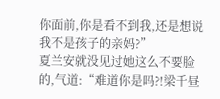你面前,你是看不到我,还是想说我不是孩子的亲妈?”
夏兰安就没见过她这么不要脸的,气道:“难道你是吗?!梁千昼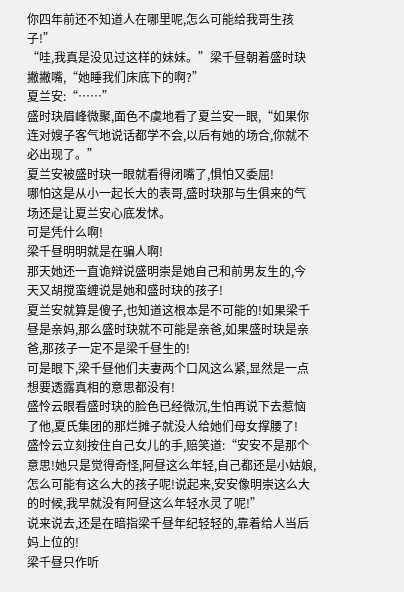你四年前还不知道人在哪里呢,怎么可能给我哥生孩子!”
“哇,我真是没见过这样的妹妹。”梁千昼朝着盛时玦撇撇嘴,“她睡我们床底下的啊?”
夏兰安:“……”
盛时玦眉峰微聚,面色不虞地看了夏兰安一眼,“如果你连对嫂子客气地说话都学不会,以后有她的场合,你就不必出现了。”
夏兰安被盛时玦一眼就看得闭嘴了,惧怕又委屈!
哪怕这是从小一起长大的表哥,盛时玦那与生俱来的气场还是让夏兰安心底发怵。
可是凭什么啊!
梁千昼明明就是在骗人啊!
那天她还一直诡辩说盛明崇是她自己和前男友生的,今天又胡搅蛮缠说是她和盛时玦的孩子!
夏兰安就算是傻子,也知道这根本是不可能的!如果梁千昼是亲妈,那么盛时玦就不可能是亲爸,如果盛时玦是亲爸,那孩子一定不是梁千昼生的!
可是眼下,梁千昼他们夫妻两个口风这么紧,显然是一点想要透露真相的意思都没有!
盛怜云眼看盛时玦的脸色已经微沉,生怕再说下去惹恼了他,夏氏集团的那烂摊子就没人给她们母女撑腰了!
盛怜云立刻按住自己女儿的手,赔笑道:“安安不是那个意思!她只是觉得奇怪,阿昼这么年轻,自己都还是小姑娘,怎么可能有这么大的孩子呢!说起来,安安像明崇这么大的时候,我早就没有阿昼这么年轻水灵了呢!”
说来说去,还是在暗指梁千昼年纪轻轻的,靠着给人当后妈上位的!
梁千昼只作听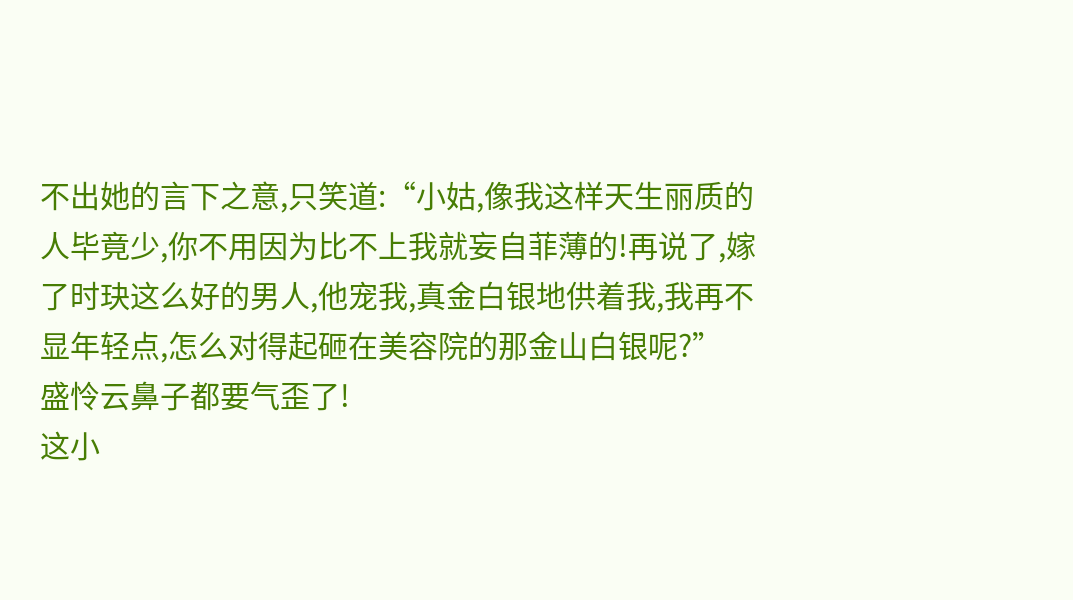不出她的言下之意,只笑道:“小姑,像我这样天生丽质的人毕竟少,你不用因为比不上我就妄自菲薄的!再说了,嫁了时玦这么好的男人,他宠我,真金白银地供着我,我再不显年轻点,怎么对得起砸在美容院的那金山白银呢?”
盛怜云鼻子都要气歪了!
这小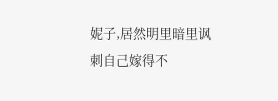妮子,居然明里暗里讽刺自己嫁得不